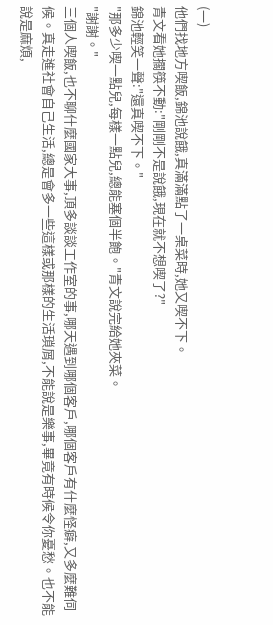(一)
他們找地方喫飯,錦池說餓,真滿滿點了一桌菜時,她又喫不下。
青文看她擱筷不動:"剛剛不是說餓,現在就不想喫了?"
錦池輕笑一聲:"還真喫不下。"
"那多少喫一點兒,每樣一點兒,總能塞個半飽。"青文說完給她夾菜。
"謝謝。"
三個人喫飯,也不聊什麼國家大事,頂多談談工作室的事,哪天遇到哪個客戶,哪個客戶有什麼怪癖,又多麼難伺候。真走進社會自己生活,總是會多一些這樣或那樣的生活瑣屑,不能說是樂事,畢竟有時候令你憂愁。也不能說是麻煩,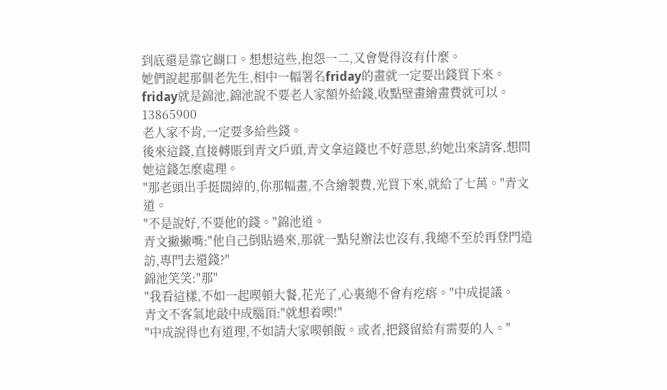到底還是靠它餬口。想想這些,抱怨一二,又會覺得沒有什麼。
她們說起那個老先生,相中一幅署名friday的畫就一定要出錢買下來。friday就是錦池,錦池說不要老人家額外給錢,收點壁畫繪畫費就可以。13865900
老人家不肯,一定要多給些錢。
後來這錢,直接轉賬到青文戶頭,青文拿這錢也不好意思,約她出來請客,想問她這錢怎麼處理。
"那老頭出手挺闊綽的,你那幅畫,不含繪製費,光買下來,就給了七萬。"青文道。
"不是說好,不要他的錢。"錦池道。
青文撇撇嘴:"他自己倒貼過來,那就一點兒辦法也沒有,我總不至於再登門造訪,專門去還錢?"
錦池笑笑:"那"
"我看這樣,不如一起喫頓大餐,花光了,心裏總不會有疙瘩。"中成提議。
青文不客氣地敲中成腦頂:"就想着喫!"
"中成說得也有道理,不如請大家喫頓飯。或者,把錢留給有需要的人。"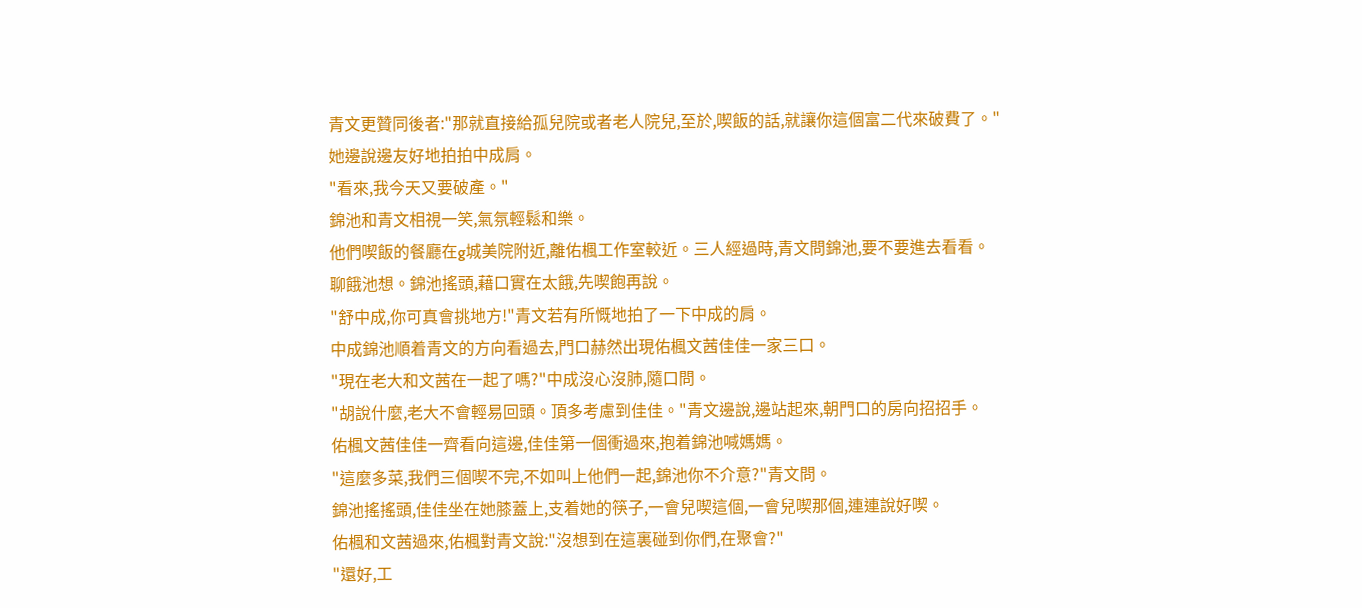青文更贊同後者:"那就直接給孤兒院或者老人院兒,至於,喫飯的話,就讓你這個富二代來破費了。"
她邊說邊友好地拍拍中成肩。
"看來,我今天又要破產。"
錦池和青文相視一笑,氣氛輕鬆和樂。
他們喫飯的餐廳在g城美院附近,離佑楓工作室較近。三人經過時,青文問錦池,要不要進去看看。
聊餓池想。錦池搖頭,藉口實在太餓,先喫飽再說。
"舒中成,你可真會挑地方!"青文若有所慨地拍了一下中成的肩。
中成錦池順着青文的方向看過去,門口赫然出現佑楓文茜佳佳一家三口。
"現在老大和文茜在一起了嗎?"中成沒心沒肺,隨口問。
"胡說什麼,老大不會輕易回頭。頂多考慮到佳佳。"青文邊說,邊站起來,朝門口的房向招招手。
佑楓文茜佳佳一齊看向這邊,佳佳第一個衝過來,抱着錦池喊媽媽。
"這麼多菜,我們三個喫不完,不如叫上他們一起,錦池你不介意?"青文問。
錦池搖搖頭,佳佳坐在她膝蓋上,支着她的筷子,一會兒喫這個,一會兒喫那個,連連說好喫。
佑楓和文茜過來,佑楓對青文說:"沒想到在這裏碰到你們,在聚會?"
"還好,工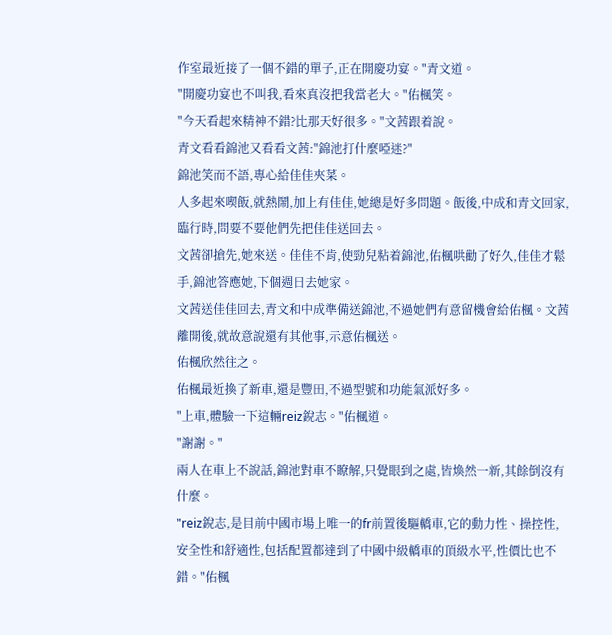作室最近接了一個不錯的單子,正在開慶功宴。"青文道。
"開慶功宴也不叫我,看來真沒把我當老大。"佑楓笑。
"今天看起來精神不錯?比那天好很多。"文茜跟着說。
青文看看錦池又看看文茜:"錦池打什麼啞迷?"
錦池笑而不語,專心給佳佳夾菜。
人多起來喫飯,就熱鬧,加上有佳佳,她總是好多問題。飯後,中成和青文回家,臨行時,問要不要他們先把佳佳送回去。
文茜卻搶先,她來送。佳佳不肯,使勁兒粘着錦池,佑楓哄勸了好久,佳佳才鬆手,錦池答應她,下個週日去她家。
文茜送佳佳回去,青文和中成準備送錦池,不過她們有意留機會給佑楓。文茜離開後,就故意說還有其他事,示意佑楓送。
佑楓欣然往之。
佑楓最近換了新車,還是豐田,不過型號和功能氣派好多。
"上車,體驗一下這輛reiz銳志。"佑楓道。
"謝謝。"
兩人在車上不說話,錦池對車不瞭解,只覺眼到之處,皆煥然一新,其餘倒沒有什麼。
"reiz銳志,是目前中國市場上唯一的fr前置後驅轎車,它的動力性、操控性,安全性和舒適性,包括配置都達到了中國中級轎車的頂級水平,性價比也不錯。"佑楓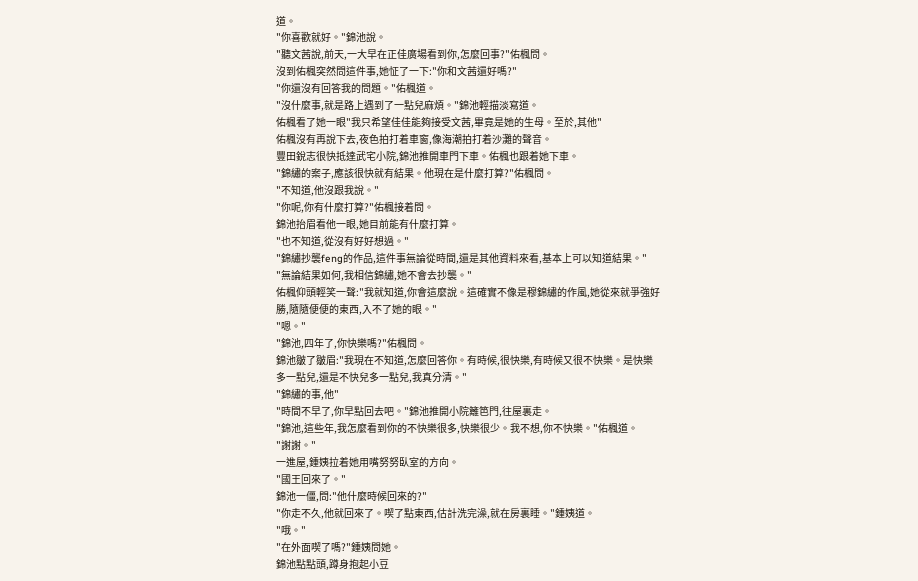道。
"你喜歡就好。"錦池說。
"聽文茜說,前天,一大早在正佳廣場看到你,怎麼回事?"佑楓問。
沒到佑楓突然問這件事,她怔了一下:"你和文茜還好嗎?"
"你還沒有回答我的問題。"佑楓道。
"沒什麼事,就是路上遇到了一點兒麻煩。"錦池輕描淡寫道。
佑楓看了她一眼"我只希望佳佳能夠接受文茜,畢竟是她的生母。至於,其他"
佑楓沒有再說下去,夜色拍打着車窗,像海潮拍打着沙灘的聲音。
豐田銳志很快抵達武宅小院,錦池推開車門下車。佑楓也跟着她下車。
"錦繡的案子,應該很快就有結果。他現在是什麼打算?"佑楓問。
"不知道,他沒跟我說。"
"你呢,你有什麼打算?"佑楓接着問。
錦池抬眉看他一眼,她目前能有什麼打算。
"也不知道,從沒有好好想過。"
"錦繡抄襲feng的作品,這件事無論從時間,還是其他資料來看,基本上可以知道結果。"
"無論結果如何,我相信錦繡,她不會去抄襲。"
佑楓仰頭輕笑一聲:"我就知道,你會這麼說。這確實不像是穆錦繡的作風,她從來就爭強好勝,隨隨便便的東西,入不了她的眼。"
"嗯。"
"錦池,四年了,你快樂嗎?"佑楓問。
錦池皺了皺眉:"我現在不知道,怎麼回答你。有時候,很快樂,有時候又很不快樂。是快樂多一點兒,還是不快兒多一點兒,我真分清。"
"錦繡的事,他"
"時間不早了,你早點回去吧。"錦池推開小院籬笆門,往屋裏走。
"錦池,這些年,我怎麼看到你的不快樂很多,快樂很少。我不想,你不快樂。"佑楓道。
"謝謝。"
一進屋,鍾姨拉着她用嘴努努臥室的方向。
"國王回來了。"
錦池一僵,問:"他什麼時候回來的?"
"你走不久,他就回來了。喫了點東西,估計洗完澡,就在房裏睡。"鍾姨道。
"哦。"
"在外面喫了嗎?"鍾姨問她。
錦池點點頭,蹲身抱起小豆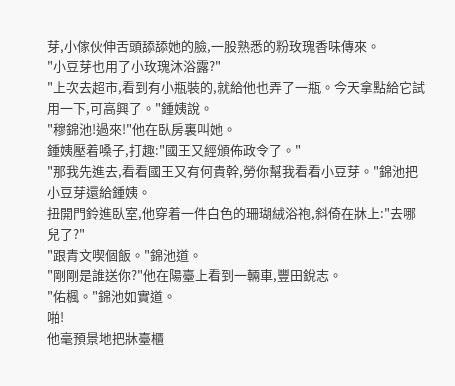芽,小傢伙伸舌頭舔舔她的臉,一股熟悉的粉玫瑰香味傳來。
"小豆芽也用了小玫瑰沐浴露?"
"上次去超市,看到有小瓶裝的,就給他也弄了一瓶。今天拿點給它試用一下,可高興了。"鍾姨說。
"穆錦池!過來!"他在臥房裏叫她。
鍾姨壓着嗓子,打趣:"國王又經頒佈政令了。"
"那我先進去,看看國王又有何貴幹,勞你幫我看看小豆芽。"錦池把小豆芽還給鍾姨。
扭開門鈴進臥室,他穿着一件白色的珊瑚絨浴袍,斜倚在牀上:"去哪兒了?"
"跟青文喫個飯。"錦池道。
"剛剛是誰送你?"他在陽臺上看到一輛車,豐田銳志。
"佑楓。"錦池如實道。
啪!
他毫預景地把牀臺櫃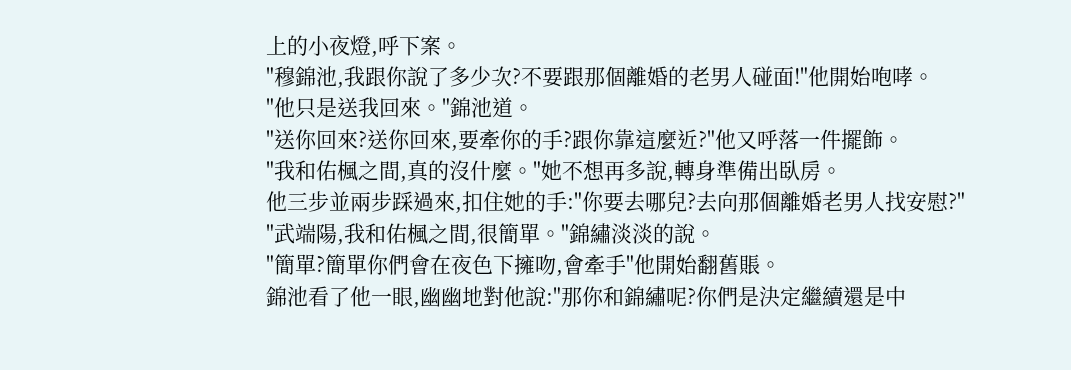上的小夜燈,呼下案。
"穆錦池,我跟你說了多少次?不要跟那個離婚的老男人碰面!"他開始咆哮。
"他只是送我回來。"錦池道。
"送你回來?送你回來,要牽你的手?跟你靠這麼近?"他又呼落一件擺飾。
"我和佑楓之間,真的沒什麼。"她不想再多說,轉身準備出臥房。
他三步並兩步踩過來,扣住她的手:"你要去哪兒?去向那個離婚老男人找安慰?"
"武端陽,我和佑楓之間,很簡單。"錦繡淡淡的說。
"簡單?簡單你們會在夜色下擁吻,會牽手"他開始翻舊賬。
錦池看了他一眼,幽幽地對他說:"那你和錦繡呢?你們是決定繼續還是中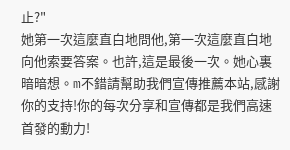止?"
她第一次這麼直白地問他,第一次這麼直白地向他索要答案。也許,這是最後一次。她心裏暗暗想。m不錯請幫助我們宣傳推薦本站,感謝你的支持!你的每次分享和宣傳都是我們高速首發的動力!